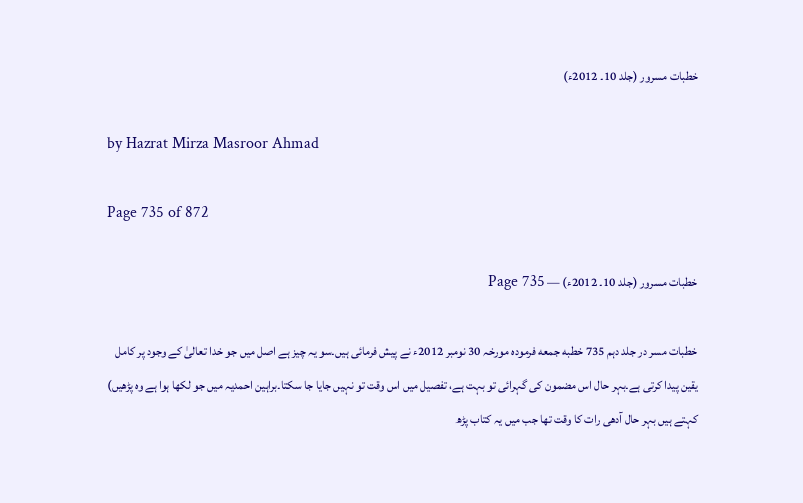خطبات مسرور (جلد 10۔ 2012ء)

by Hazrat Mirza Masroor Ahmad

Page 735 of 872

خطبات مسرور (جلد 10۔ 2012ء) — Page 735

خطبات مسر در جلد دہم 735 خطبه جمعه فرمودہ مورخہ 30 نومبر 2012ء نے پیش فرمائی ہیں۔سو یہ چیز ہے اصل میں جو خدا تعالیٰ کے وجود پر کامل یقین پیدا کرتی ہے۔بہر حال اس مضمون کی گہرائی تو بہت ہے، تفصیل میں اس وقت تو نہیں جایا جا سکتا۔براہین احمدیہ میں جو لکھا ہوا ہے وہ پڑھیں) کہتے ہیں بہر حال آدھی رات کا وقت تھا جب میں یہ کتاب پڑھ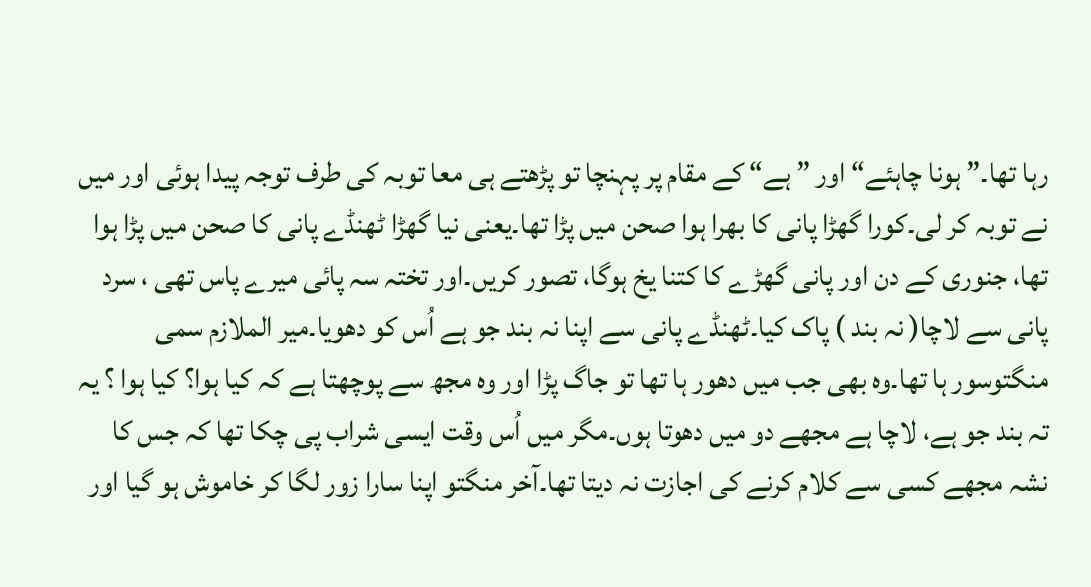رہا تھا۔” ہونا چاہئے“ اور ” ہے“ کے مقام پر پہنچا تو پڑھتے ہی معا توبہ کی طرف توجہ پیدا ہوئی اور میں نے توبہ کر لی۔کورا گھڑا پانی کا بھرا ہوا صحن میں پڑا تھا۔یعنی نیا گھڑا ٹھنڈے پانی کا صحن میں پڑا ہوا تھا، جنوری کے دن اور پانی گھڑے کا کتنا یخ ہوگا، تصور کریں۔اور تختہ سہ پائی میرے پاس تھی ، سرد پانی سے لاچا( نہ بند ) پاک کیا۔ٹھنڈے پانی سے اپنا نہ بند جو ہے اُس کو دھویا۔میر الملازم سمی منگتوسور ہا تھا۔وہ بھی جب میں دھور ہا تھا تو جاگ پڑا اور وہ مجھ سے پوچھتا ہے کہ کیا ہوا؟ کیا ہوا ؟ یہ تہ بند جو ہے، لاچا ہے مجھے دو میں دھوتا ہوں۔مگر میں اُس وقت ایسی شراب پی چکا تھا کہ جس کا نشہ مجھے کسی سے کلام کرنے کی اجازت نہ دیتا تھا۔آخر منگتو اپنا سارا زور لگا کر خاموش ہو گیا اور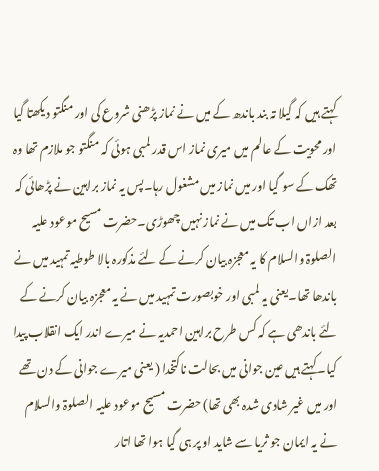کہتے ہیں کہ گیلا تہ بند باندھ کے میں نے نماز پڑھنی شروع کی اور منگتو دیکھتا گیا اور محویت کے عالم میں میری نماز اس قدر لمبی ہوئی کہ منگتو جو ملازم تھا وہ تھک کے سو گیا اور میں نماز میں مشغول رہا۔پس یہ نماز براہین نے پڑھائی کہ بعد ازاں اب تک میں نے نماز نہیں چھوڑی۔حضرت مسیح موعود علیہ الصلوۃ والسلام کا یہ معجزہ بیان کرنے کے لئے مذکورہ بالا طوطیہ تمہید میں نے باندھا تھا۔یعنی یہ لمبی اور خوبصورت تمہید میں نے یہ معجزہ بیان کرنے کے لئے باندھی ہے کہ کس طرح براہین احمدیہ نے میرے اندر ایک انقلاب پیدا کیا۔کہتے ہیں عین جوانی میں بحالت ناکتخدا ( یعنی میرے جوانی کے دن تھے اور میں غیر شادی شدہ بھی تھا) حضرت مسیح موعود علیہ الصلوۃ والسلام نے یہ ایمان جو ثریا سے شاید او پر ہی گیا ہوا تھا اتار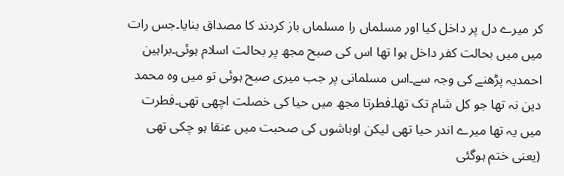کر میرے دل پر داخل کیا اور مسلماں را مسلماں باز کردند کا مصداق بنایا۔جس رات میں میں بحالت کفر داخل ہوا تھا اس کی صبح مجھ پر بحالت اسلام ہوئی۔براہین احمدیہ پڑھنے کی وجہ سے۔اس مسلمانی پر جب میری صبح ہوئی تو میں وہ محمد دین نہ تھا جو کل شام تک تھا۔فطرتا مجھ میں حیا کی خصلت اچھی تھی۔فطرت میں یہ تھا میرے اندر حیا تھی لیکن اوباشوں کی صحبت میں عنقا ہو چکی تھی (یعنی ختم ہوگئی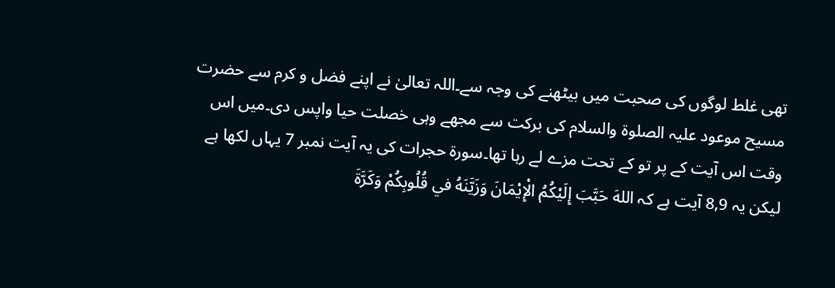تھی غلط لوگوں کی صحبت میں بیٹھنے کی وجہ سے۔اللہ تعالیٰ نے اپنے فضل و کرم سے حضرت مسیح موعود علیہ الصلوۃ والسلام کی برکت سے مجھے وہی خصلت حیا واپس دی۔میں اس وقت اس آیت کے پر تو کے تحت مزے لے رہا تھا۔سورۃ حجرات کی یہ آیت نمبر 7 یہاں لکھا ہے لیکن یہ 8,9 آیت ہے کہ اللهَ حَبَّبَ إِلَيْكُمُ الْإِيْمَانَ وَزَيَّنَهُ في قُلُوبِكُمْ وَكَرَّةَ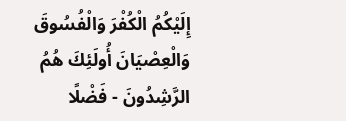إِلَيْكُمُ الْكُفْرَ وَالْفُسُوقَ وَالْعِصْيَانَ أُولَئِكَ هُمُ الرَّشِدُونَ - فَضْلًا